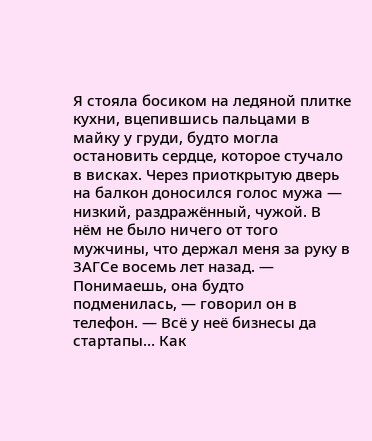Я стояла босиком на ледяной плитке кухни, вцепившись пальцами в майку у груди, будто могла остановить сердце, которое стучало в висках. Через приоткрытую дверь на балкон доносился голос мужа — низкий, раздражённый, чужой. В нём не было ничего от того мужчины, что держал меня за руку в ЗАГСе восемь лет назад. — Понимаешь, она будто подменилась, — говорил он в телефон. — Всё у неё бизнесы да стартапы… Как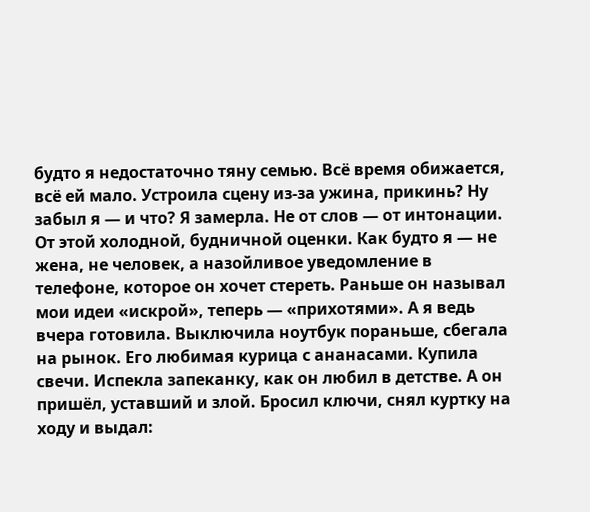будто я недостаточно тяну семью. Всё время обижается, всё ей мало. Устроила сцену из-за ужина, прикинь? Ну забыл я — и что? Я замерла. Не от слов — от интонации. От этой холодной, будничной оценки. Как будто я — не жена, не человек, а назойливое уведомление в телефоне, которое он хочет стереть. Раньше он называл мои идеи «искрой», теперь — «прихотями». А я ведь вчера готовила. Выключила ноутбук пораньше, сбегала на рынок. Его любимая курица с ананасами. Купила свечи. Испекла запеканку, как он любил в детстве. А он пришёл, уставший и злой. Бросил ключи, снял куртку на ходу и выдал: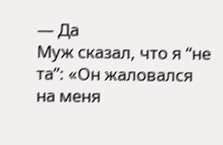— Да
Муж сказал, что я “не та”: «Он жаловался на меня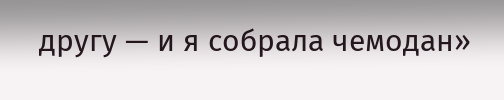другу — и я собрала чемодан»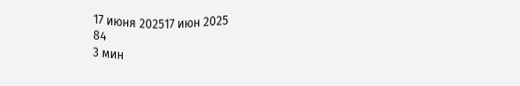17 июня 202517 июн 2025
84
3 мин